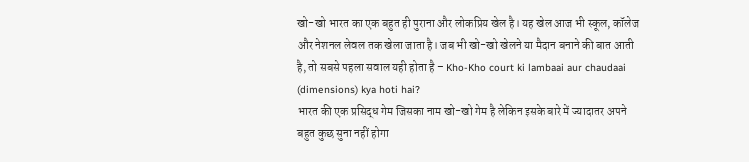खो-खो भारत का एक बहुत ही पुराना और लोकप्रिय खेल है। यह खेल आज भी स्कूल, कॉलेज और नेशनल लेवल तक खेला जाता है। जब भी खो-खो खेलने या मैदान बनाने की बात आती है, तो सबसे पहला सवाल यही होता है – Kho-Kho court ki lambaai aur chaudaai (dimensions) kya hoti hai?
भारत की एक प्रसिद्ध गेम जिसका नाम खो-खो गेम है लेकिन इसके बारे में ज्यादातर अपने बहुत कुछ सुना नहीं होगा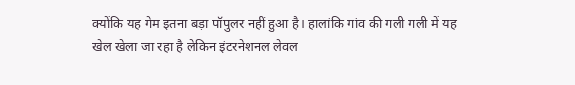क्योंकि यह गेम इतना बड़ा पॉपुलर नहीं हुआ है। हालांकि गांव की गली गली में यह खेल खेला जा रहा है लेकिन इंटरनेशनल लेवल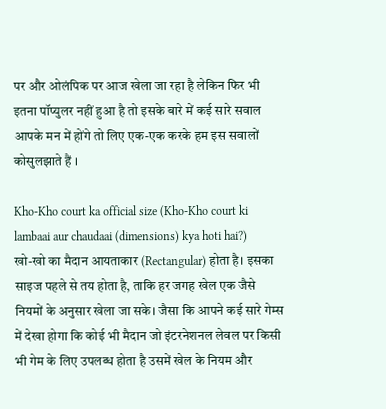पर और ओलंपिक पर आज खेला जा रहा है लेकिन फिर भी इतना पॉप्युलर नहीं हुआ है तो इसके बारे में कई सारे सवाल आपके मन में होंगे तो लिए एक-एक करके हम इस सवालों कोसुलझाते हैं ।

Kho-Kho court ka official size (Kho-Kho court ki lambaai aur chaudaai (dimensions) kya hoti hai?)
खो-खो का मैदान आयताकार (Rectangular) होता है। इसका साइज पहले से तय होता है, ताकि हर जगह खेल एक जैसे नियमों के अनुसार खेला जा सके। जैसा कि आपने कई सारे गेम्स में देखा होगा कि कोई भी मैदान जो इंटरनेशनल लेवल पर किसी भी गेम के लिए उपलब्ध होता है उसमें खेल के नियम और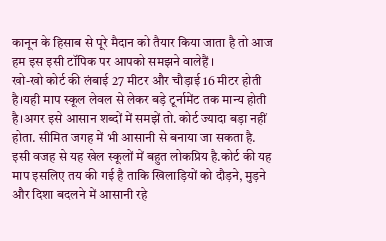कानून के हिसाब से पूरे मैदान को तैयार किया जाता है तो आज हम इस इसी टॉपिक पर आपको समझने वालेहैं ।
खो-खो कोर्ट की लंबाई 27 मीटर और चौड़ाई 16 मीटर होती है।यही माप स्कूल लेवल से लेकर बड़े टूर्नामेंट तक मान्य होती है।अगर इसे आसान शब्दों में समझें तो. कोर्ट ज्यादा बड़ा नहीं होता. सीमित जगह में भी आसानी से बनाया जा सकता है. इसी वजह से यह खेल स्कूलों में बहुत लोकप्रिय है.कोर्ट की यह माप इसलिए तय की गई है ताकि खिलाड़ियों को दौड़ने, मुड़ने और दिशा बदलने में आसानी रहे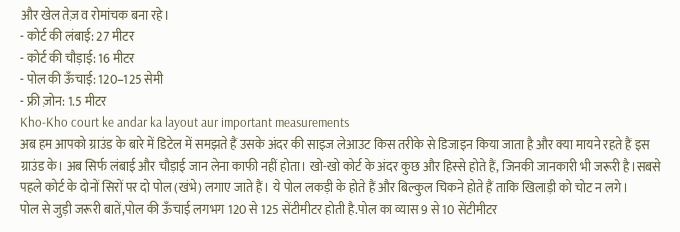और खेल तेज़ व रोमांचक बना रहे।
- कोर्ट की लंबाई: 27 मीटर
- कोर्ट की चौड़ाई: 16 मीटर
- पोल की ऊँचाई: 120–125 सेमी
- फ्री ज़ोन: 1.5 मीटर
Kho-Kho court ke andar ka layout aur important measurements
अब हम आपको ग्राउंड के बारे में डिटेल में समझते हैं उसके अंदर की साइज लेआउट किस तरीके से डिजाइन किया जाता है और क्या मायने रहते हैं इस ग्राउंड के। अब सिर्फ लंबाई और चौड़ाई जान लेना काफी नहीं होता। खो-खो कोर्ट के अंदर कुछ और हिस्से होते हैं, जिनकी जानकारी भी जरूरी है।सबसे पहले कोर्ट के दोनों सिरों पर दो पोल (खंभे) लगाए जाते हैं। ये पोल लकड़ी के होते हैं और बिल्कुल चिकने होते हैं ताकि खिलाड़ी को चोट न लगे।
पोल से जुड़ी जरूरी बातें,पोल की ऊँचाई लगभग 120 से 125 सेंटीमीटर होती है.पोल का व्यास 9 से 10 सेंटीमीटर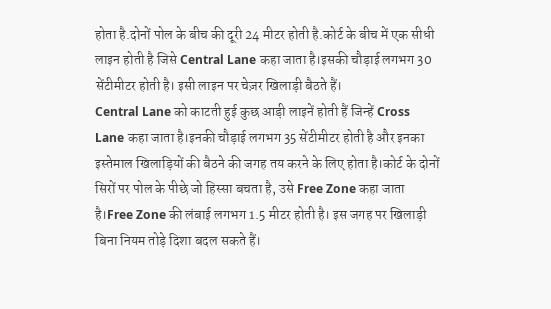होता है.दोनों पोल के बीच की दूरी 24 मीटर होती है.कोर्ट के बीच में एक सीधी लाइन होती है जिसे Central Lane कहा जाता है।इसकी चौड़ाई लगभग 30 सेंटीमीटर होती है। इसी लाइन पर चेज़र खिलाड़ी बैठते हैं।
Central Lane को काटती हुई कुछ आड़ी लाइनें होती हैं जिन्हें Cross Lane कहा जाता है।इनकी चौड़ाई लगभग 35 सेंटीमीटर होती है और इनका इस्तेमाल खिलाड़ियों की बैठने की जगह तय करने के लिए होता है।कोर्ट के दोनों सिरों पर पोल के पीछे जो हिस्सा बचता है, उसे Free Zone कहा जाता है।Free Zone की लंबाई लगभग 1.5 मीटर होती है। इस जगह पर खिलाड़ी बिना नियम तोड़े दिशा बदल सकते हैं।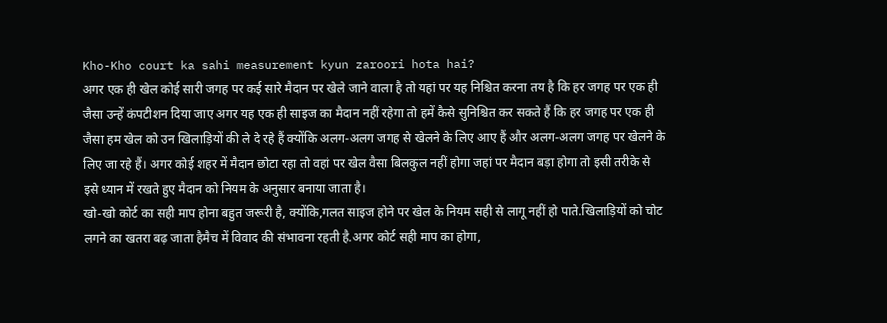Kho-Kho court ka sahi measurement kyun zaroori hota hai?
अगर एक ही खेल कोई सारी जगह पर कई सारे मैदान पर खेले जाने वाला है तो यहां पर यह निश्चित करना तय है कि हर जगह पर एक ही जैसा उन्हें कंपटीशन दिया जाए अगर यह एक ही साइज का मैदान नहीं रहेगा तो हमें कैसे सुनिश्चित कर सकते हैं कि हर जगह पर एक ही जैसा हम खेल को उन खिलाड़ियों की ले दे रहे हैं क्योंकि अलग-अलग जगह से खेलने के लिए आए हैं और अलग-अलग जगह पर खेलने के लिए जा रहे हैं। अगर कोई शहर में मैदान छोटा रहा तो वहां पर खेल वैसा बिलकुल नहीं होगा जहां पर मैदान बड़ा होगा तो इसी तरीके से इसे ध्यान में रखते हुए मैदान को नियम के अनुसार बनाया जाता है।
खो-खो कोर्ट का सही माप होना बहुत जरूरी है, क्योंकि,गलत साइज होने पर खेल के नियम सही से लागू नहीं हो पाते.खिलाड़ियों को चोट लगने का खतरा बढ़ जाता हैमैच में विवाद की संभावना रहती है.अगर कोर्ट सही माप का होगा,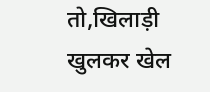तो,खिलाड़ी खुलकर खेल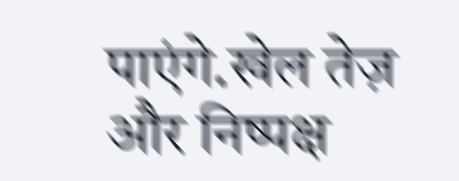पाएंगे.खेल तेज़ और निष्पक्ष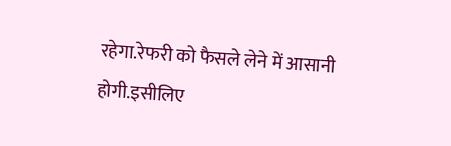रहेगा.रेफरी को फैसले लेने में आसानी होगी.इसीलिए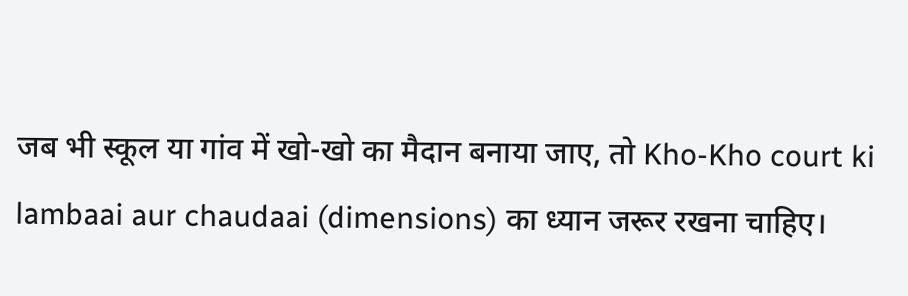जब भी स्कूल या गांव में खो-खो का मैदान बनाया जाए, तो Kho-Kho court ki lambaai aur chaudaai (dimensions) का ध्यान जरूर रखना चाहिए।